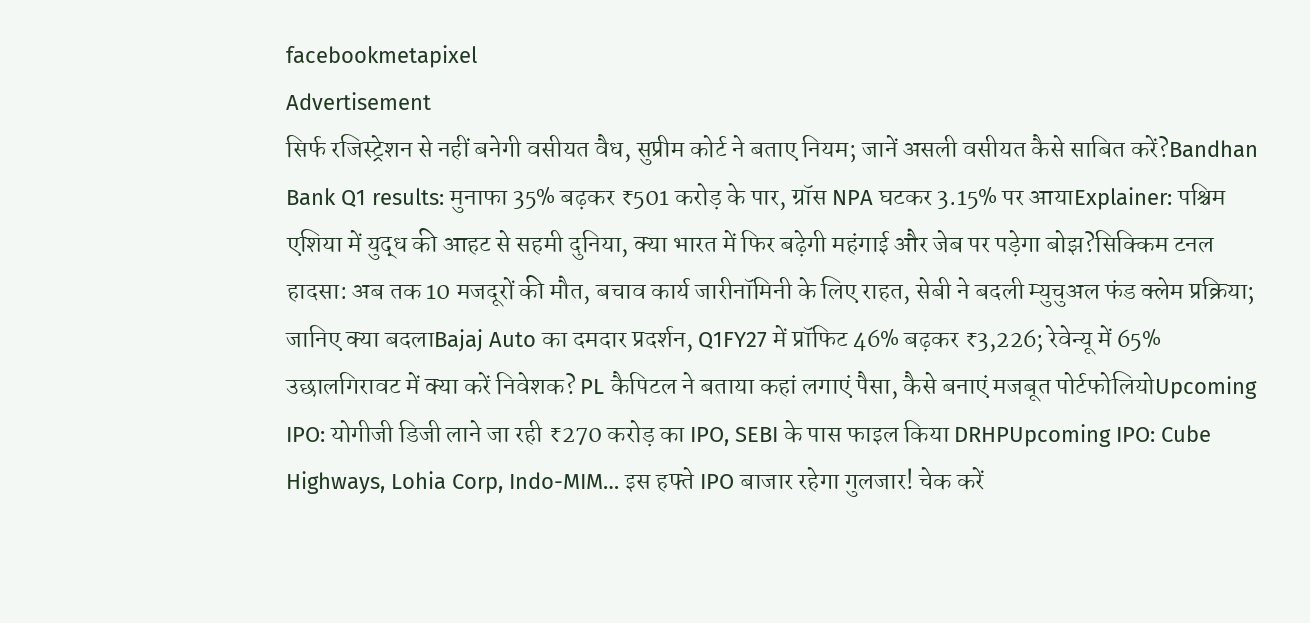facebookmetapixel
Advertisement
सिर्फ रजिस्ट्रेशन से नहीं बनेगी वसीयत वैध, सुप्रीम कोर्ट ने बताए नियम; जानें असली वसीयत कैसे साबित करें?Bandhan Bank Q1 results: मुनाफा 35% बढ़कर ₹501 करोड़ के पार, ग्रॉस NPA घटकर 3.15% पर आयाExplainer: पश्चिम एशिया में युद्ध की आहट से सहमी दुनिया, क्या भारत में फिर बढ़ेगी महंगाई और जेब पर पड़ेगा बोझ?सिक्किम टनल हादसा: अब तक 10 मजदूरों की मौत, बचाव कार्य जारीनॉमिनी के लिए राहत, सेबी ने बदली म्युचुअल फंड क्लेम प्रक्रिया; जानिए क्या बदलाBajaj Auto का दमदार प्रदर्शन, Q1FY27 में प्रॉफिट 46% बढ़कर ₹3,226; रेवेन्यू में 65% उछालगिरावट में क्या करें निवेशक? PL कैपिटल ने बताया कहां लगाएं पैसा, कैसे बनाएं मजबूत पोर्टफोलियोUpcoming IPO: योगीजी डिजी लाने जा रही ₹270 करोड़ का IPO, SEBI के पास फाइल किया DRHPUpcoming IPO: Cube Highways, Lohia Corp, Indo-MIM… इस हफ्ते IPO बाजार रहेगा गुलजार! चेक करें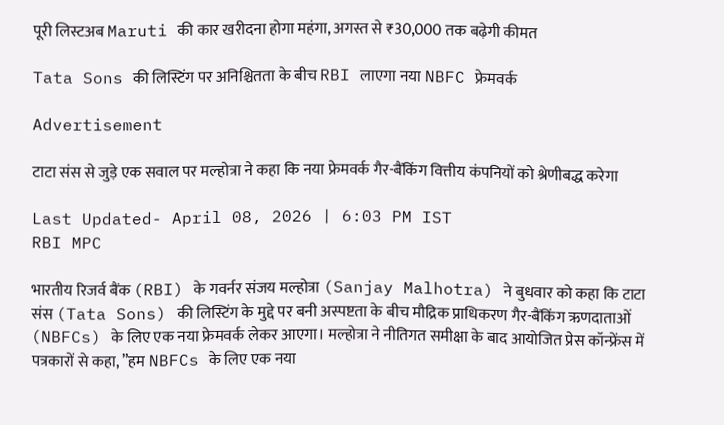पूरी लिस्टअब Maruti की कार खरीदना होगा महंगा, अगस्त से ₹30,000 तक बढ़ेगी कीमत

Tata Sons की लिस्टिंग पर अनिश्चितता के बीच RBI लाएगा नया NBFC फ्रेमवर्क

Advertisement

टाटा संस से जुड़े एक सवाल पर मल्होत्रा ने कहा कि नया फ्रेमवर्क गैर-बैंकिंग वित्तीय कंपनियों को श्रेणीबद्ध करेगा

Last Updated- April 08, 2026 | 6:03 PM IST
RBI MPC

भारतीय रिजर्व बैंक (RBI) के गवर्नर संजय मल्होत्रा (Sanjay Malhotra) ने बुधवार को कहा कि टाटा संस (Tata Sons) की लिस्टिंग के मुद्दे पर बनी अस्पष्टता के बीच मौद्रिक प्राधिकरण गैर-बैंकिंग ऋणदाताओं (NBFCs) के लिए एक नया फ्रेमवर्क लेकर आएगा। मल्होत्रा ने नीतिगत समीक्षा के बाद आयोजित प्रेस कॉन्फ्रेंस में पत्रकारों से कहा, ”हम NBFCs के लिए एक नया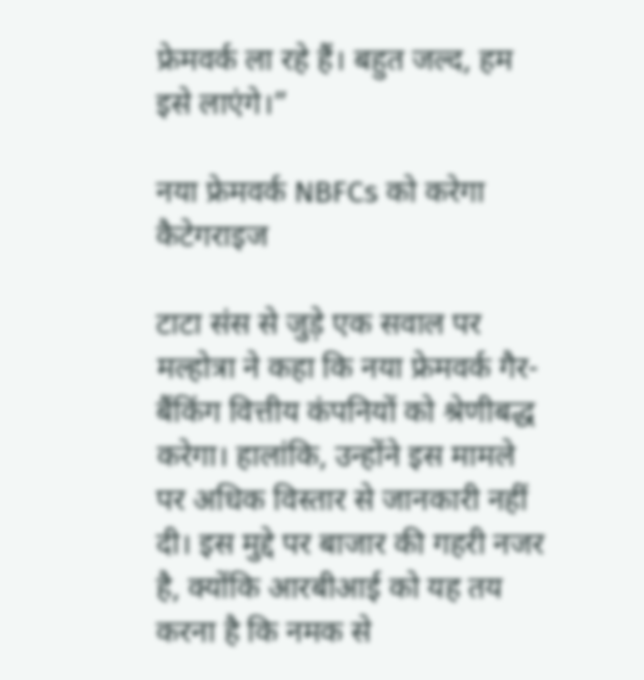फ्रेमवर्क ला रहे हैं। बहुत जल्द, हम इसे लाएंगे।”

नया फ्रेमवर्क NBFCs को करेगा कैटेगराइज

टाटा संस से जुड़े एक सवाल पर मल्होत्रा ने कहा कि नया फ्रेमवर्क गैर-बैंकिंग वित्तीय कंपनियों को श्रेणीबद्ध करेगा। हालांकि, उन्होंने इस मामले पर अधिक विस्तार से जानकारी नहीं दी। इस मुद्दे पर बाजार की गहरी नजर है, क्योंकि आरबीआई को यह तय करना है कि नमक से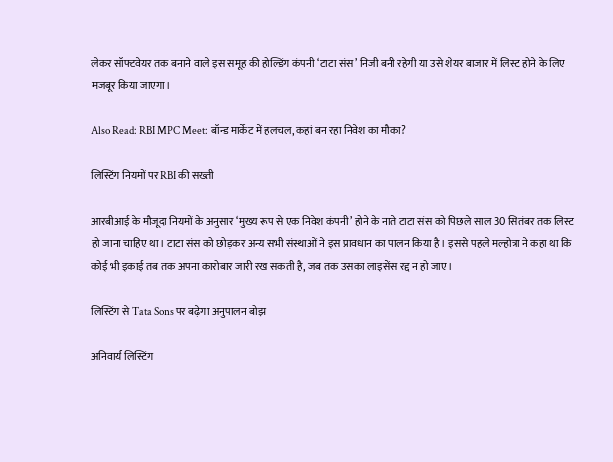लेकर सॉफ्टवेयर तक बनाने वाले इस समूह की होल्डिंग कंपनी ‘टाटा संस’ निजी बनी रहेगी या उसे शेयर बाजार में लिस्ट होने के लिए मजबूर किया जाएगा।

Also Read: RBI MPC Meet: बॉन्ड मार्केट में हलचल, कहां बन रहा निवेश का मौका?

लिस्टिंग नियमों पर RBI की सख्ती

आरबीआई के मौजूदा नियमों के अनुसार ‘मुख्य रूप से एक निवेश कंपनी’ होने के नाते टाटा संस को पिछले साल 30 सितंबर तक लिस्ट हो जाना चाहिए था। टाटा संस को छोड़कर अन्य सभी संस्थाओं ने इस प्रावधान का पालन किया है। इससे पहले मल्होत्रा ने कहा था कि कोई भी इकाई तब तक अपना कारोबार जारी रख सकती है, जब तक उसका लाइसेंस रद्द न हो जाए।

लिस्टिंग से Tata Sons पर बढ़ेगा अनुपालन बोझ

अनिवार्य लिस्टिंग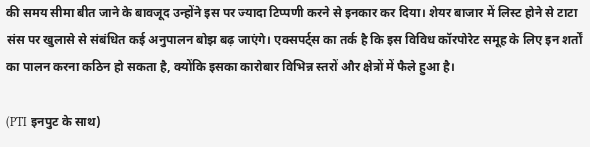की समय सीमा बीत जाने के बावजूद उन्होंने इस पर ज्यादा टिप्पणी करने से इनकार कर दिया। शेयर बाजार में लिस्ट होने से टाटा संस पर खुलासे से संबंधित कई अनुपालन बोझ बढ़ जाएंगे। एक्सपर्ट्स का तर्क है कि इस विविध कॉरपोरेट समूह के लिए इन शर्तों का पालन करना कठिन हो सकता है, क्योंकि इसका कारोबार विभिन्न स्तरों और क्षेत्रों में फैले हुआ है।

(PTI इनपुट के साथ)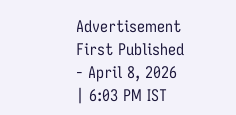Advertisement
First Published - April 8, 2026 | 6:03 PM IST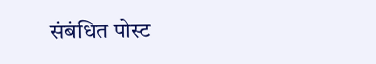संबंधित पोस्ट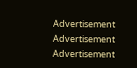Advertisement
Advertisement
Advertisement